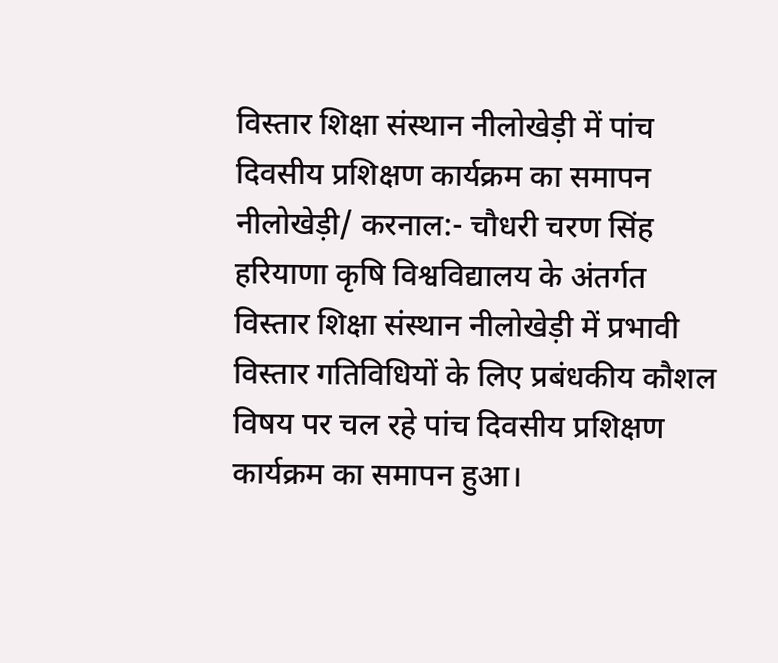विस्तार शिक्षा संस्थान नीलोखेड़ी में पांच दिवसीय प्रशिक्षण कार्यक्रम का समापन
नीलोखेड़ी/ करनाल:- चौधरी चरण सिंह हरियाणा कृषि विश्वविद्यालय के अंतर्गत विस्तार शिक्षा संस्थान नीलोखेड़ी में प्रभावी विस्तार गतिविधियों के लिए प्रबंधकीय कौशल विषय पर चल रहे पांच दिवसीय प्रशिक्षण कार्यक्रम का समापन हुआ।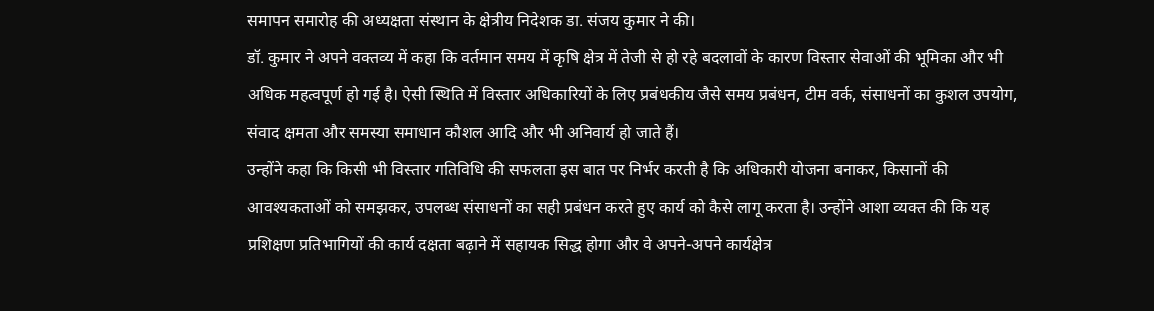समापन समारोह की अध्यक्षता संस्थान के क्षेत्रीय निदेशक डा. संजय कुमार ने की।
डॉ. कुमार ने अपने वक्तव्य में कहा कि वर्तमान समय में कृषि क्षेत्र में तेजी से हो रहे बदलावों के कारण विस्तार सेवाओं की भूमिका और भी अधिक महत्वपूर्ण हो गई है। ऐसी स्थिति में विस्तार अधिकारियों के लिए प्रबंधकीय जैसे समय प्रबंधन, टीम वर्क, संसाधनों का कुशल उपयोग, संवाद क्षमता और समस्या समाधान कौशल आदि और भी अनिवार्य हो जाते हैं।
उन्होंने कहा कि किसी भी विस्तार गतिविधि की सफलता इस बात पर निर्भर करती है कि अधिकारी योजना बनाकर, किसानों की आवश्यकताओं को समझकर, उपलब्ध संसाधनों का सही प्रबंधन करते हुए कार्य को कैसे लागू करता है। उन्होंने आशा व्यक्त की कि यह प्रशिक्षण प्रतिभागियों की कार्य दक्षता बढ़ाने में सहायक सिद्ध होगा और वे अपने-अपने कार्यक्षेत्र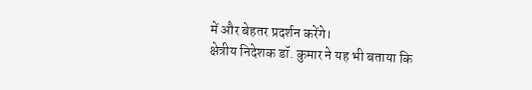में और बेहतर प्रदर्शन करेंगे।
क्षेत्रीय निदेशक डॉ. कुमार ने यह भी बताया कि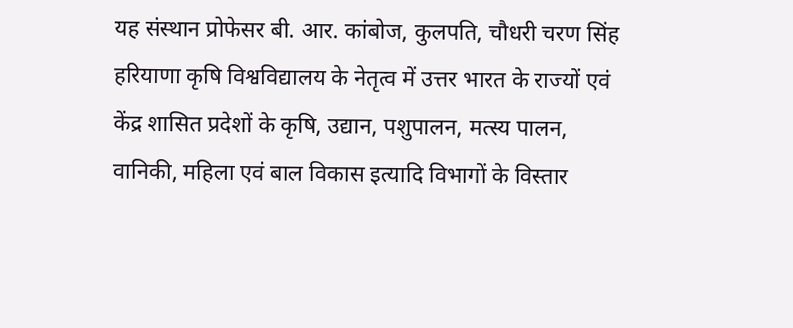यह संस्थान प्रोफेसर बी. आर. कांबोज, कुलपति, चौधरी चरण सिंह हरियाणा कृषि विश्वविद्यालय के नेतृत्व में उत्तर भारत के राज्यों एवं केंद्र शासित प्रदेशों के कृषि, उद्यान, पशुपालन, मत्स्य पालन, वानिकी, महिला एवं बाल विकास इत्यादि विभागों के विस्तार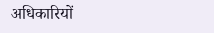अधिकारियों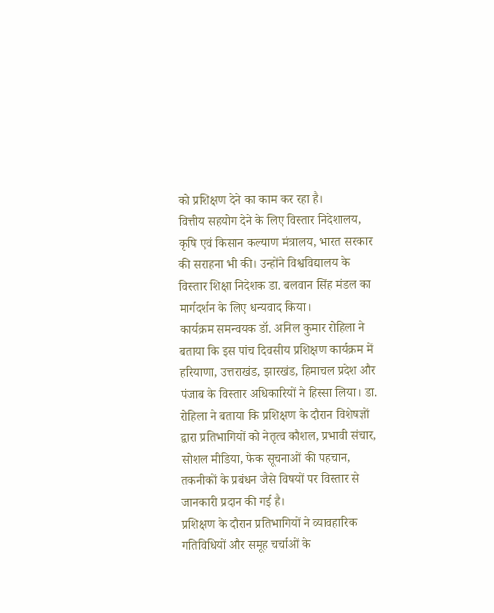को प्रशिक्षण देने का काम कर रहा है।
वित्तीय सहयोग देने के लिए विस्तार निदेशालय, कृषि एवं किसान कल्याण मंत्रालय, भारत सरकार की सराहना भी की। उन्होंने विश्वविद्यालय के विस्तार शिक्षा निदेशक डा. बलवान सिंह मंडल का मार्गदर्शन के लिए धन्यवाद किया।
कार्यक्रम समन्वयक डॉ. अनिल कुमार रोहिला ने बताया कि इस पांच दिवसीय प्रशिक्षण कार्यक्रम में हरियाणा, उत्तराखंड, झारखंड, हिमाचल प्रदेश और पंजाब के विस्तार अधिकारियों ने हिस्सा लिया। डा. रोहिला ने बताया कि प्रशिक्षण के दौरान विशेषज्ञों द्वारा प्रतिभागियों को नेतृत्व कौशल, प्रभावी संचार, सोशल मीडिया, फेक सूचनाओं की पहचान, तकनीकों के प्रबंधन जैसे विषयों पर विस्तार से जानकारी प्रदान की गई है।
प्रशिक्षण के दौरान प्रतिभागियों ने व्यावहारिक गतिविधियों और समूह चर्चाओं के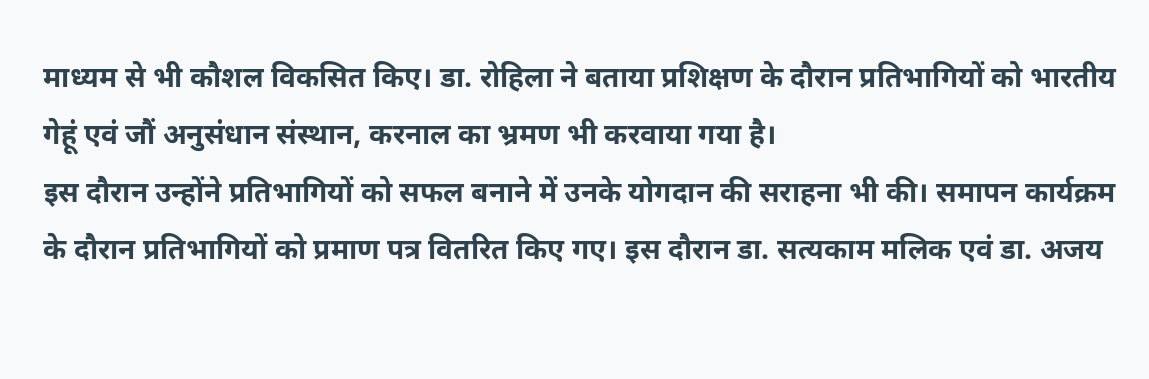माध्यम से भी कौशल विकसित किए। डा. रोहिला ने बताया प्रशिक्षण के दौरान प्रतिभागियों को भारतीय गेहूं एवं जौं अनुसंधान संस्थान, करनाल का भ्रमण भी करवाया गया है।
इस दौरान उन्होंने प्रतिभागियों को सफल बनाने में उनके योगदान की सराहना भी की। समापन कार्यक्रम के दौरान प्रतिभागियों को प्रमाण पत्र वितरित किए गए। इस दौरान डा. सत्यकाम मलिक एवं डा. अजय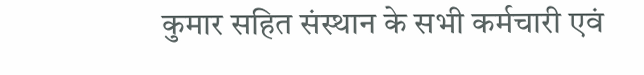कुमार सहित संस्थान के सभी कर्मचारी एवं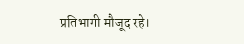प्रतिभागी मौजूद रहे।